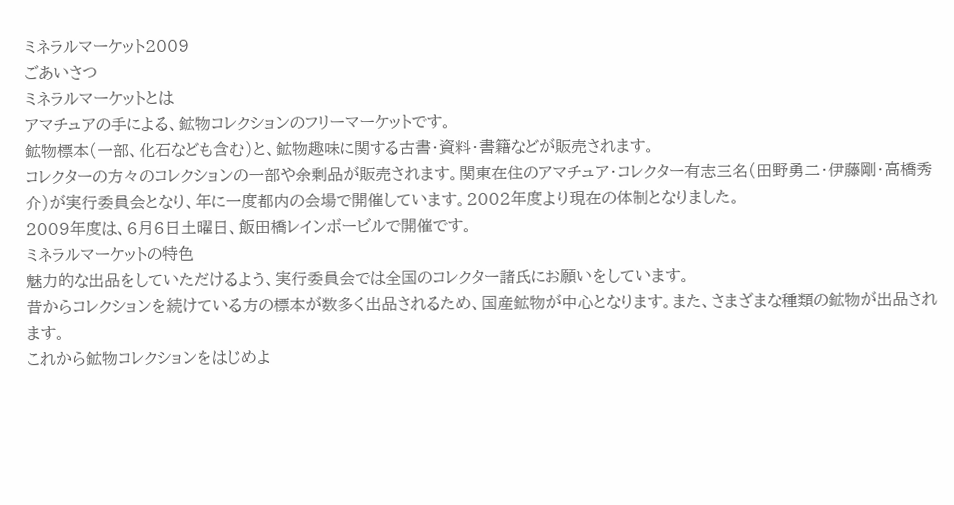ミネラルマーケット2009
ごあいさつ
ミネラルマーケットとは
アマチュアの手による、鉱物コレクションのフリーマーケットです。
鉱物標本(一部、化石なども含む)と、鉱物趣味に関する古書・資料・書籍などが販売されます。
コレクターの方々のコレクションの一部や余剰品が販売されます。関東在住のアマチュア・コレクター有志三名(田野勇二・伊藤剛・高橋秀介)が実行委員会となり、年に一度都内の会場で開催しています。2002年度より現在の体制となりました。
2009年度は、6月6日土曜日、飯田橋レインボービルで開催です。
ミネラルマーケットの特色
魅力的な出品をしていただけるよう、実行委員会では全国のコレクター諸氏にお願いをしています。
昔からコレクションを続けている方の標本が数多く出品されるため、国産鉱物が中心となります。また、さまざまな種類の鉱物が出品されます。
これから鉱物コレクションをはじめよ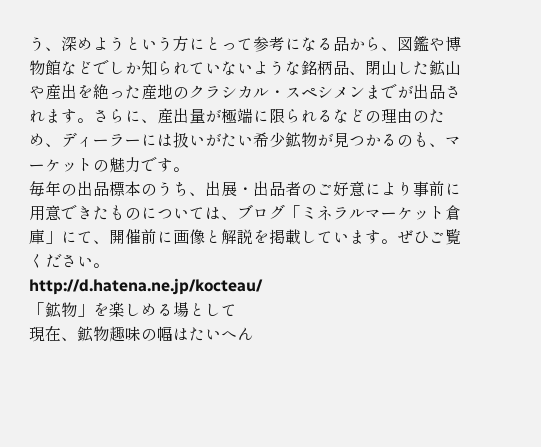う、深めようという方にとって参考になる品から、図鑑や博物館などでしか知られていないような銘柄品、閉山した鉱山や産出を絶った産地のクラシカル・スペシメンまでが出品されます。さらに、産出量が極端に限られるなどの理由のため、ディーラーには扱いがたい希少鉱物が見つかるのも、マーケットの魅力です。
毎年の出品標本のうち、出展・出品者のご好意により事前に用意できたものについては、ブログ「ミネラルマーケット倉庫」にて、開催前に画像と解説を掲載しています。ぜひご覧ください。
http://d.hatena.ne.jp/kocteau/
「鉱物」を楽しめる場として
現在、鉱物趣味の幅はたいへん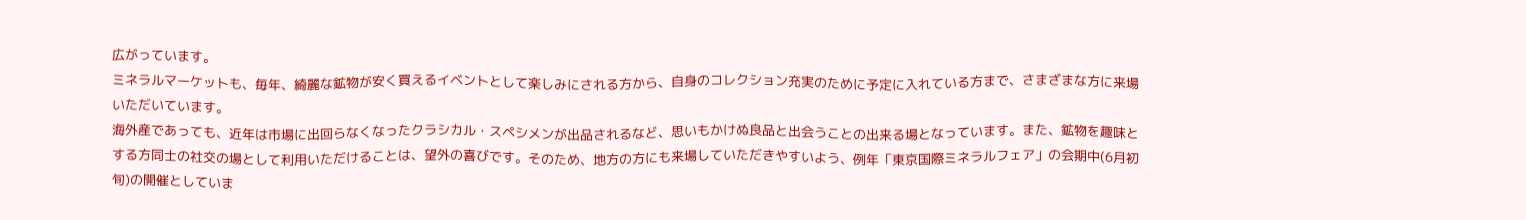広がっています。
ミネラルマーケットも、毎年、綺麗な鉱物が安く買えるイベントとして楽しみにされる方から、自身のコレクション充実のために予定に入れている方まで、さまざまな方に来場いただいています。
海外産であっても、近年は市場に出回らなくなったクラシカル・スペシメンが出品されるなど、思いもかけぬ良品と出会うことの出来る場となっています。また、鉱物を趣味とする方同士の社交の場として利用いただけることは、望外の喜びです。そのため、地方の方にも来場していただきやすいよう、例年「東京国際ミネラルフェア」の会期中(6月初旬)の開催としていま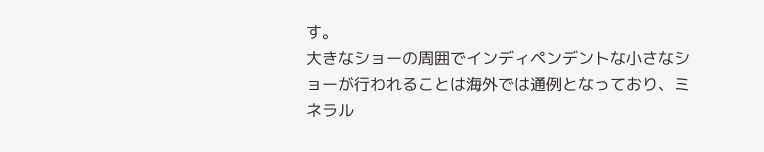す。
大きなショーの周囲でインディペンデントな小さなショーが行われることは海外では通例となっており、ミネラル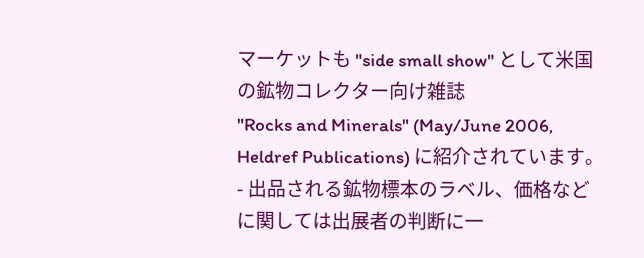マーケットも "side small show" として米国の鉱物コレクター向け雑誌
"Rocks and Minerals" (May/June 2006, Heldref Publications) に紹介されています。
- 出品される鉱物標本のラベル、価格などに関しては出展者の判断に一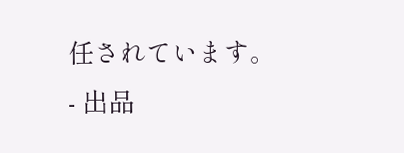任されています。
- 出品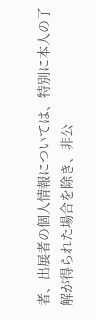者、出展者の個人情報については、特別に本人の了解が得られた場合を除き、非公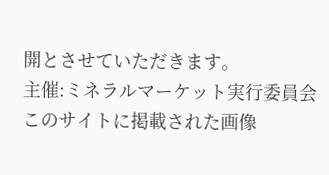開とさせていただきます。
主催:ミネラルマーケット実行委員会 このサイトに掲載された画像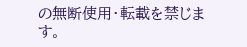の無断使用・転載を禁じます。